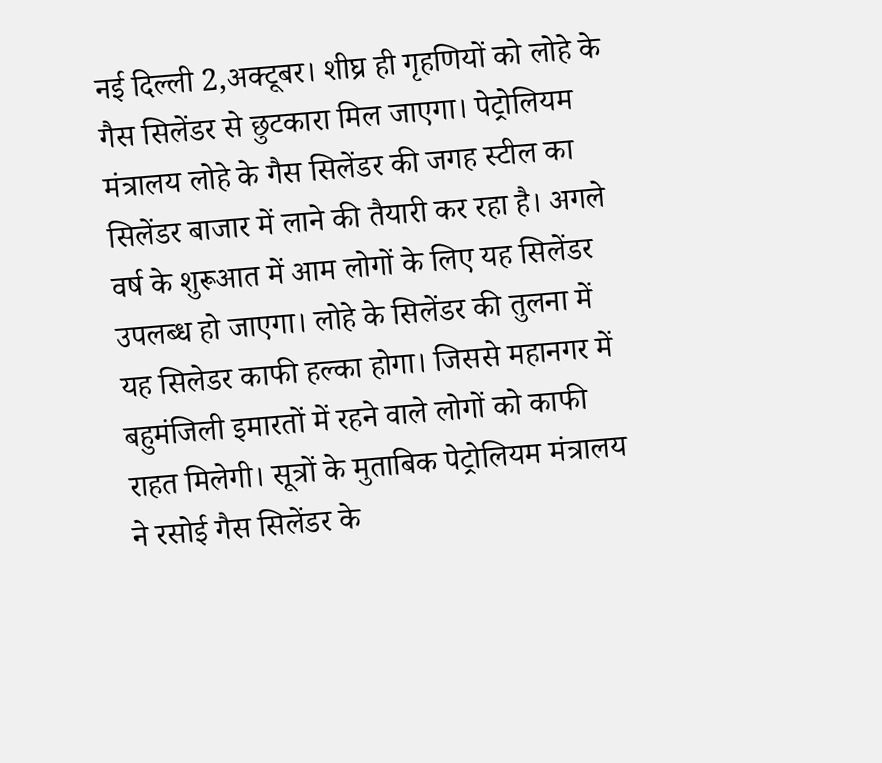नई दिल्ली 2,अक्टूबर। शीघ्र ही गृहणियों को लोहे के गैस सिलेंडर से छुटकारा मिल जाएगा। पेट्रोलियम मंत्रालय लोहे के गैस सिलेंडर की जगह स्टील का सिलेंडर बाजार में लाने की तैयारी कर रहा है। अगले वर्ष के शुरूआत में आम लोगों के लिए यह सिलेंडर उपलब्ध हो जाएगा। लोहे के सिलेंडर की तुलना में यह सिलेडर काफी हल्का होगा। जिससे महानगर में बहुमंजिली इमारतों में रहने वाले लोगों को काफी राहत मिलेगी। सूत्रों के मुताबिक पेट्रोलियम मंत्रालय ने रसोई गैस सिलेंडर के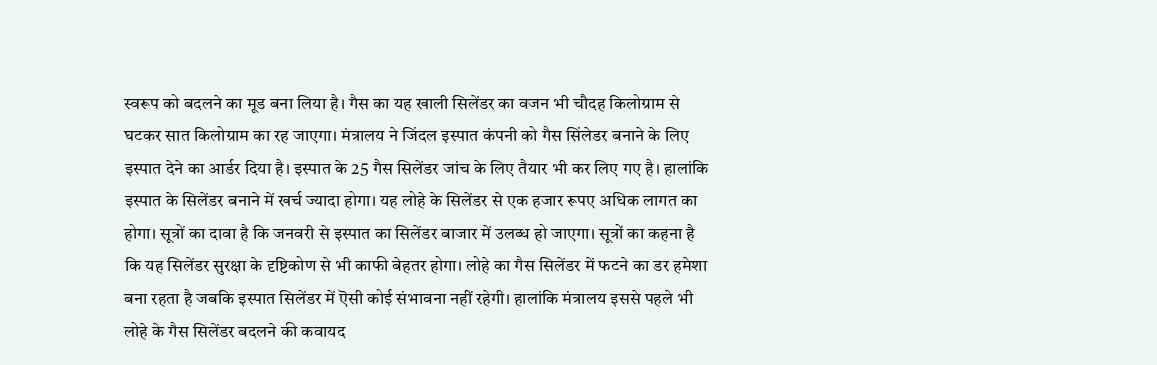स्वरूप को बदलने का मूड बना लिया है। गैस का यह खाली सिलेंडर का वजन भी चौदह किलोग्राम से घटकर सात किलोग्राम का रह जाएगा। मंत्रालय ने जिंदल इस्पात कंपनी को गैस सिंलेडर बनाने के लिए इस्पात देने का आर्डर दिया है। इस्पात के 25 गैस सिलेंडर जांच के लिए तैयार भी कर लिए गए है। हालांकि इस्पात के सिलेंडर बनाने में खर्च ज्यादा होगा। यह लोहे के सिलेंडर से एक हजार रूपए अधिक लागत का होगा। सूत्रों का दावा है कि जनवरी से इस्पात का सिलेंडर बाजार में उलब्ध हो जाएगा। सूत्रों का कहना है कि यह सिलेंडर सुरक्षा के दृष्टिकोण से भी काफी बेहतर होगा। लोहे का गैस सिलेंडर में फटने का डर हमेशा बना रहता है जबकि इस्पात सिलेंडर में ऎसी कोई संभावना नहीं रहेगी। हालांकि मंत्रालय इससे पहले भी लोहे के गैस सिलेंडर बदलने की कवायद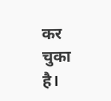कर चुका है।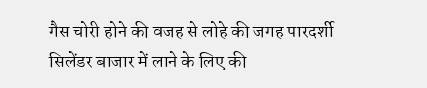गैस चोरी होने की वजह से लोहे की जगह पारदर्शी सिलेंडर बाजार में लाने के लिए की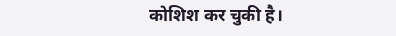कोशिश कर चुकी है।